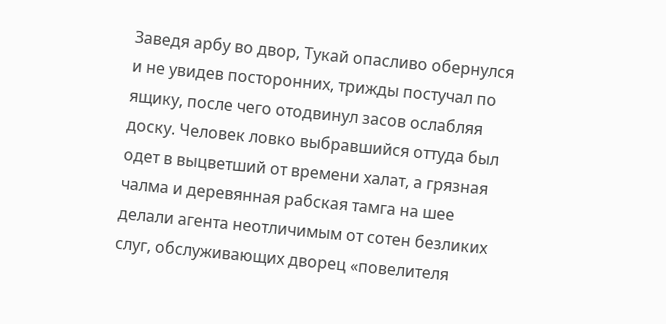Заведя арбу во двор, Тукай опасливо обернулся и не увидев посторонних, трижды постучал по ящику, после чего отодвинул засов ослабляя доску. Человек ловко выбравшийся оттуда был одет в выцветший от времени халат, а грязная чалма и деревянная рабская тамга на шее делали агента неотличимым от сотен безликих слуг, обслуживающих дворец «повелителя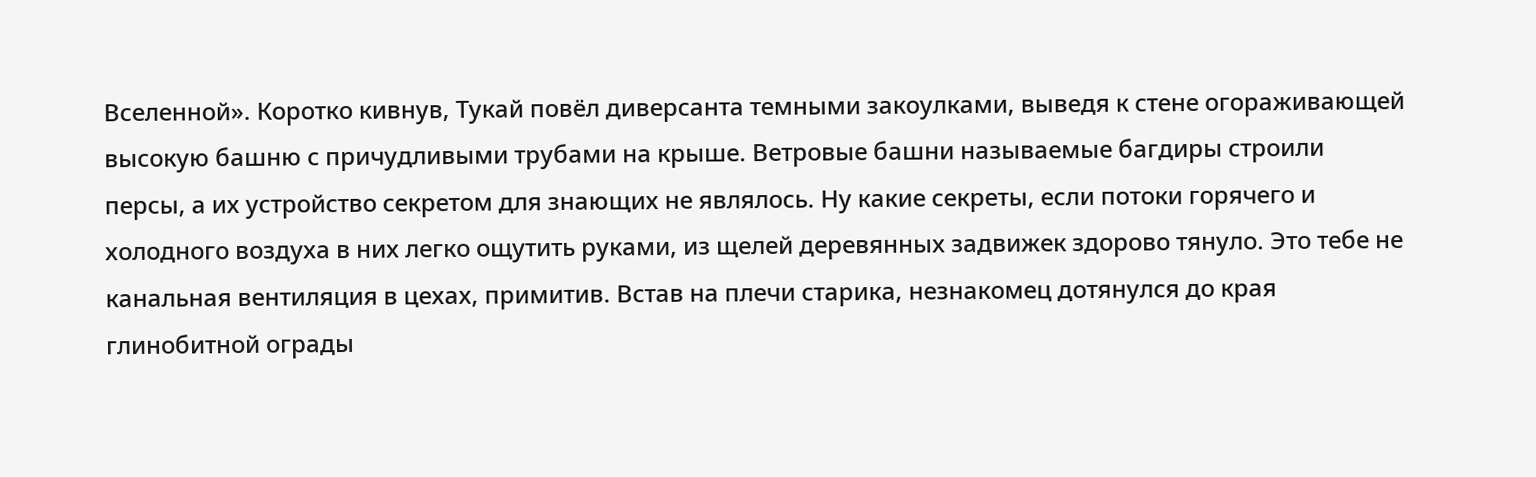Вселенной». Коротко кивнув, Тукай повёл диверсанта темными закоулками, выведя к стене огораживающей высокую башню с причудливыми трубами на крыше. Ветровые башни называемые багдиры строили персы, а их устройство секретом для знающих не являлось. Ну какие секреты, если потоки горячего и холодного воздуха в них легко ощутить руками, из щелей деревянных задвижек здорово тянуло. Это тебе не канальная вентиляция в цехах, примитив. Встав на плечи старика, незнакомец дотянулся до края глинобитной ограды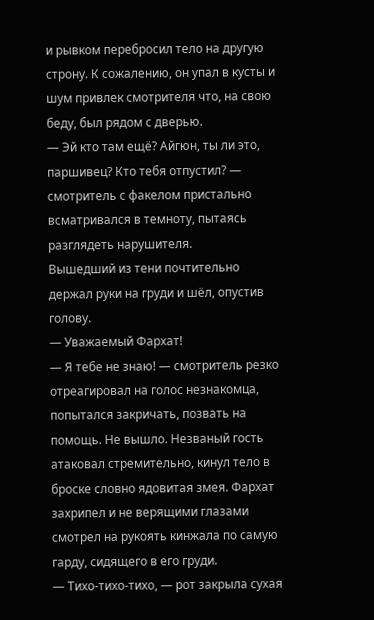и рывком перебросил тело на другую строну. К сожалению, он упал в кусты и шум привлек смотрителя что, на свою беду, был рядом с дверью.
— Эй кто там ещё? Айгюн, ты ли это, паршивец? Кто тебя отпустил? — смотритель с факелом пристально всматривался в темноту, пытаясь разглядеть нарушителя.
Вышедший из тени почтительно держал руки на груди и шёл, опустив голову.
— Уважаемый Фархат!
— Я тебе не знаю! — смотритель резко отреагировал на голос незнакомца, попытался закричать, позвать на помощь. Не вышло. Незваный гость атаковал стремительно, кинул тело в броске словно ядовитая змея. Фархат захрипел и не верящими глазами смотрел на рукоять кинжала по самую гарду, сидящего в его груди.
— Тихо-тихо-тихо, — рот закрыла сухая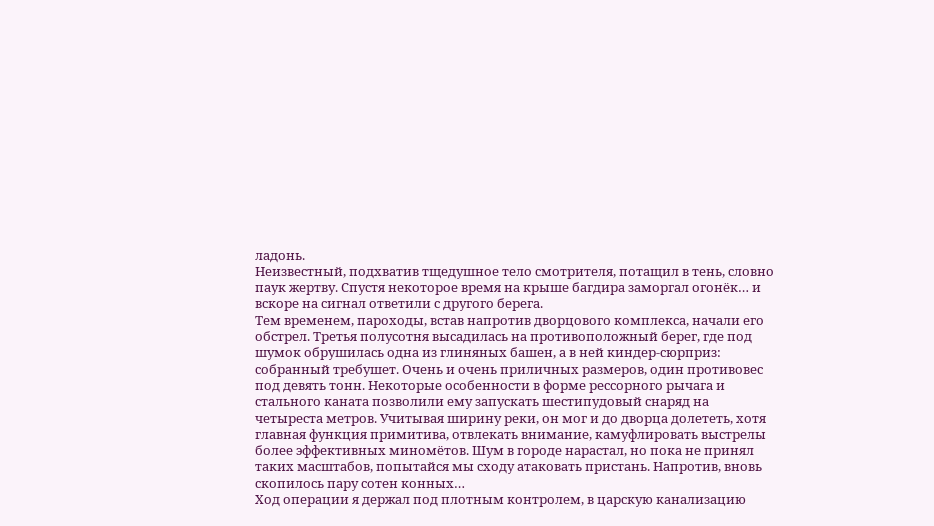ладонь.
Неизвестный, подхватив тщедушное тело смотрителя, потащил в тень, словно паук жертву. Спустя некоторое время на крыше багдира заморгал огонёк… и вскоре на сигнал ответили с другого берега.
Тем временем, пароходы, встав напротив дворцового комплекса, начали его обстрел. Третья полусотня высадилась на противоположный берег, где под шумок обрушилась одна из глиняных башен, а в ней киндер-сюрприз: собранный требушет. Очень и очень приличных размеров, один противовес под девять тонн. Некоторые особенности в форме рессорного рычага и стального каната позволили ему запускать шестипудовый снаряд на четыреста метров. Учитывая ширину реки, он мог и до дворца долететь, хотя главная функция примитива, отвлекать внимание, камуфлировать выстрелы более эффективных миномётов. Шум в городе нарастал, но пока не принял таких масштабов, попытайся мы сходу атаковать пристань. Напротив, вновь скопилось пару сотен конных…
Ход операции я держал под плотным контролем, в царскую канализацию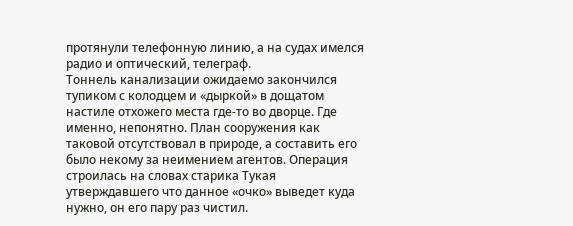протянули телефонную линию, а на судах имелся радио и оптический, телеграф.
Тоннель канализации ожидаемо закончился тупиком с колодцем и «дыркой» в дощатом настиле отхожего места где-то во дворце. Где именно, непонятно. План сооружения как таковой отсутствовал в природе, а составить его было некому за неимением агентов. Операция строилась на словах старика Тукая утверждавшего что данное «очко» выведет куда нужно, он его пару раз чистил.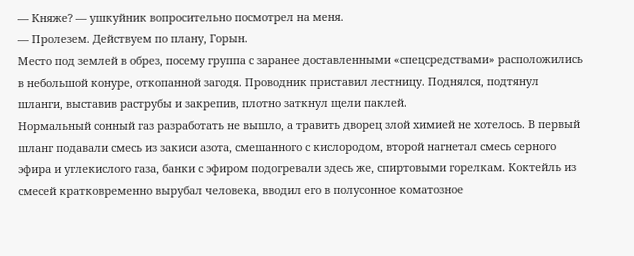— Княже? — ушкуйник вопросительно посмотрел на меня.
— Пролезем. Действуем по плану, Горын.
Место под землей в обрез, посему группа с заранее доставленными «спецсредствами» расположились в небольшой конуре, откопанной загодя. Проводник приставил лестницу. Поднялся, подтянул шланги, выставив раструбы и закрепив, плотно заткнул щели паклей.
Нормальный сонный газ разработать не вышло, а травить дворец злой химией не хотелось. В первый шланг подавали смесь из закиси азота, смешанного с кислородом, второй нагнетал смесь серного эфира и углекислого газа, банки с эфиром подогревали здесь же, спиртовыми горелкам. Коктейль из смесей кратковременно вырубал человека, вводил его в полусонное коматозное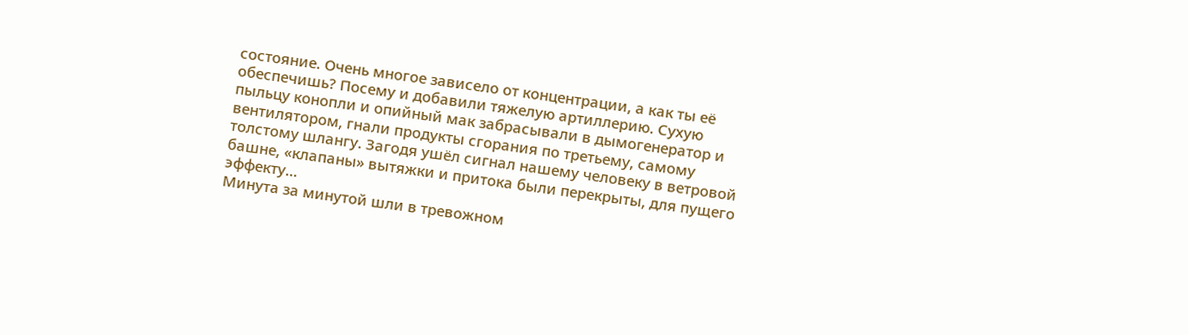состояние. Очень многое зависело от концентрации, а как ты её обеспечишь? Посему и добавили тяжелую артиллерию. Сухую пыльцу конопли и опийный мак забрасывали в дымогенератор и вентилятором, гнали продукты сгорания по третьему, самому толстому шлангу. Загодя ушёл сигнал нашему человеку в ветровой башне, «клапаны» вытяжки и притока были перекрыты, для пущего эффекту…
Минута за минутой шли в тревожном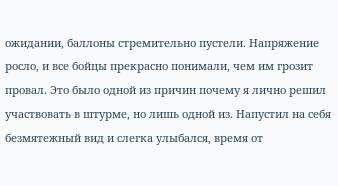ожидании, баллоны стремительно пустели. Напряжение росло, и все бойцы прекрасно понимали, чем им грозит провал. Это было одной из причин почему я лично решил участвовать в штурме, но лишь одной из. Напустил на себя безмятежный вид и слегка улыбался, время от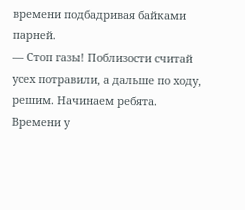времени подбадривая байками парней.
— Стоп газы! Поблизости считай усех потравили, а дальше по ходу, решим. Начинаем ребята. Времени у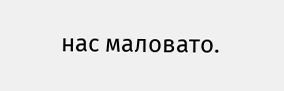нас маловато.